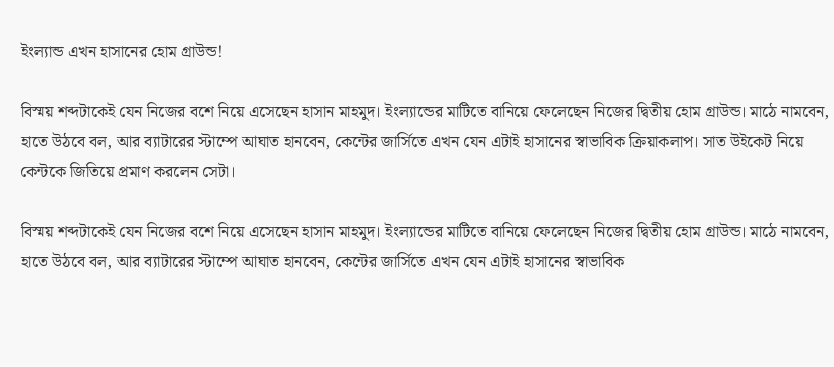ইংল্যান্ড এখন হাসানের হোম গ্রাউন্ড!

বিস্ময় শব্দটাকেই যেন নিজের বশে নিয়ে এসেছেন হাসান মাহমুদ। ইংল্যান্ডের মাটিতে বানিয়ে ফেলেছেন নিজের দ্বিতীয় হোম গ্রাউন্ড। মাঠে নামবেন, হাতে উঠবে বল, আর ব্যাটারের স্টাম্পে আঘাত হানবেন, কেন্টের জার্সিতে এখন যেন এটাই হাসানের স্বাভাবিক ক্রিয়াকলাপ। সাত উইকেট নিয়ে কেন্টকে জিতিয়ে প্রমাণ করলেন সেটা।

বিস্ময় শব্দটাকেই যেন নিজের বশে নিয়ে এসেছেন হাসান মাহমুদ। ইংল্যান্ডের মাটিতে বানিয়ে ফেলেছেন নিজের দ্বিতীয় হোম গ্রাউন্ড। মাঠে নামবেন, হাতে উঠবে বল, আর ব্যাটারের স্টাম্পে আঘাত হানবেন, কেন্টের জার্সিতে এখন যেন এটাই হাসানের স্বাভাবিক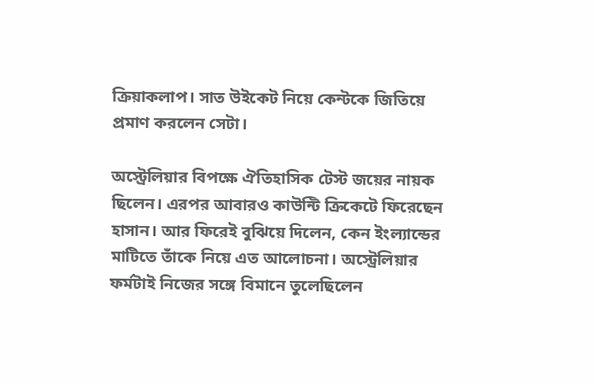ক্রিয়াকলাপ। সাত উইকেট নিয়ে কেন্টকে জিতিয়ে প্রমাণ করলেন সেটা।

অস্ট্রেলিয়ার বিপক্ষে ঐতিহাসিক টেস্ট জয়ের নায়ক ছিলেন। এরপর আবারও কাউন্টি ক্রিকেটে ফিরেছেন হাসান। আর ফিরেই বুঝিয়ে দিলেন, কেন ইংল্যান্ডের মাটিতে তাঁকে নিয়ে এত আলোচনা। অস্ট্রেলিয়ার ফর্মটাই নিজের সঙ্গে বিমানে তুলেছিলেন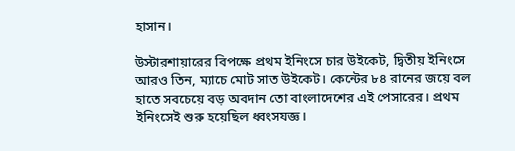হাসান।

উস্টারশায়ারের বিপক্ষে প্রথম ইনিংসে চার উইকেট, দ্বিতীয় ইনিংসে আরও তিন, ম্যাচে মোট সাত উইকেট। কেন্টের ৮৪ রানের জয়ে বল হাতে সবচেয়ে বড় অবদান তো বাংলাদেশের এই পেসারের। প্রথম ইনিংসেই শুরু হয়েছিল ধ্বংসযজ্ঞ।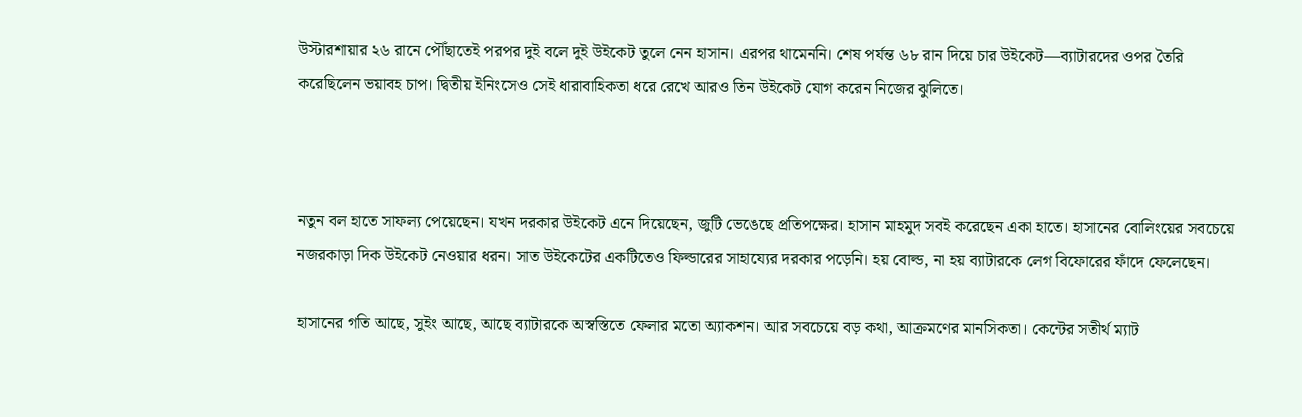উস্টারশায়ার ২৬ রানে পৌঁছাতেই পরপর দুই বলে দুই উইকেট তুলে নেন হাসান। এরপর থামেননি। শেষ পর্যন্ত ৬৮ রান দিয়ে চার উইকেট—ব্যাটারদের ওপর তৈরি করেছিলেন ভয়াবহ চাপ। দ্বিতীয় ইনিংসেও সেই ধারাবাহিকতা ধরে রেখে আরও তিন উইকেট যোগ করেন নিজের ঝুলিতে।



নতুন বল হাতে সাফল্য পেয়েছেন। যখন দরকার উইকেট এনে দিয়েছেন, জুটি ভেঙেছে প্রতিপক্ষের। হাসান মাহমুদ সবই করেছেন একা হাতে। হাসানের বোলিংয়ের সবচেয়ে নজরকাড়া দিক উইকেট নেওয়ার ধরন। সাত উইকেটের একটিতেও ফিল্ডারের সাহায্যের দরকার পড়েনি। হয় বোল্ড, না হয় ব্যাটারকে লেগ বিফোরের ফাঁদে ফেলেছেন।

হাসানের গতি আছে, সুইং আছে, আছে ব্যাটারকে অস্বস্তিতে ফেলার মতো অ্যাকশন। আর সবচেয়ে বড় কথা, আক্রমণের মানসিকতা। কেন্টের সতীর্থ ম্যাট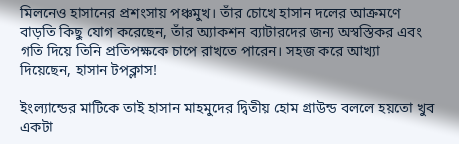মিলনেও হাসানের প্রশংসায় পঞ্চমুখ। তাঁর চোখে হাসান দলের আক্রমণে বাড়তি কিছু যোগ করেছেন, তাঁর অ্যাকশন ব্যাটারদের জন্য অস্বস্তিকর এবং গতি দিয়ে তিনি প্রতিপক্ষকে চাপে রাখতে পারেন। সহজ করে আখ্যা দিয়েছেন, হাসান টপক্লাস!

ইংল্যান্ডের মাটিকে তাই হাসান মাহমুদের দ্বিতীয় হোম গ্রাউন্ড বললে হয়তো খুব একটা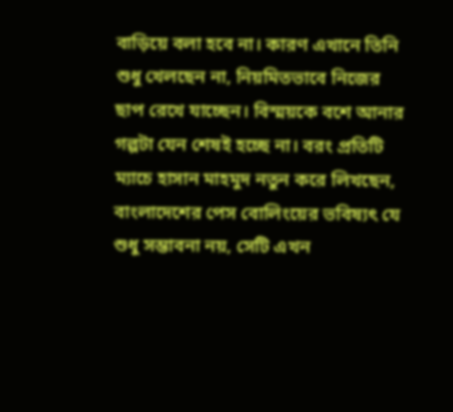বাড়িয়ে বলা হবে না। কারণ এখানে তিনি শুধু খেলছেন না, নিয়মিতভাবে নিজের ছাপ রেখে যাচ্ছেন। বিস্ময়কে বশে আনার গল্পটা যেন শেষই হচ্ছে না। বরং প্রতিটি ম্যাচে হাসান মাহমুদ নতুন করে লিখছেন, বাংলাদেশের পেস বোলিংয়ের ভবিষ্যৎ যে শুধু সম্ভাবনা নয়, সেটি এখন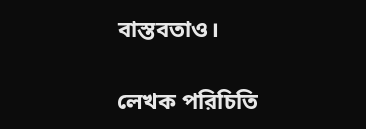বাস্তবতাও।

লেখক পরিচিতি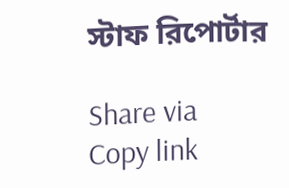স্টাফ রিপোর্টার

Share via
Copy link